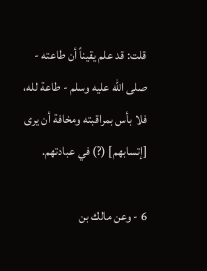قلت: قد علم يقيناً أن طاعته - صلى الله عليه وسلم - طاعة لله، فلا بأس بمراقبته ومخافة أن يرى [إتسابهم] (?) في عبادتهم.

6 - وعن مالك بن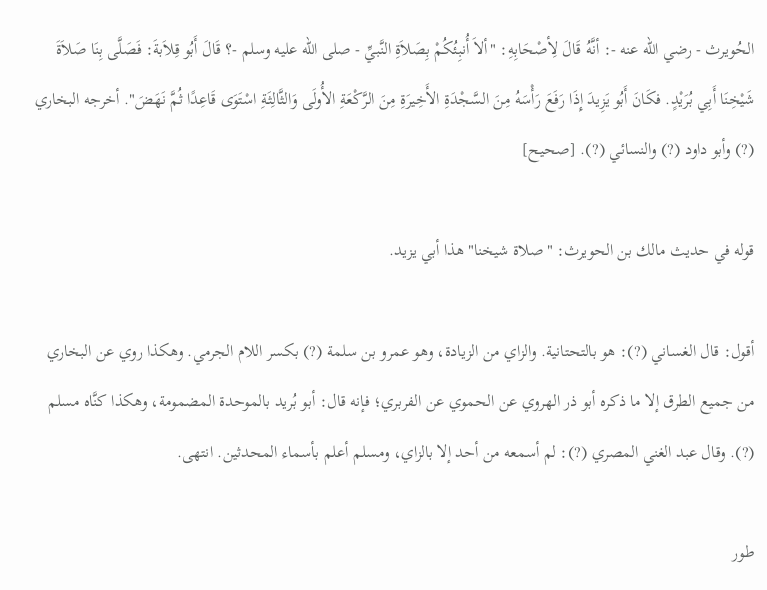الحُويرث - رضي الله عنه -: أنَّهُ قَالَ لِأصْحَابِهِ: "ألاَ أُنبِئُكُمْ بِصَلاَةِ النَّبيِّ - صلى الله عليه وسلم -؟ قَالَ أَبُو قِلاَبةَ: فَصَلَّى بِنَا صَلاَةَ شَيْخِنَا أَبِي بُرَيْدٍ. فكَانَ أَبُو يَزِيدَ إِذَا رَفَعَ رَأْسَهُ مِنَ السَّجْدَةِ الأَخِيرَةِ مِنَ الرَّكْعَةِ الأُولَى وَالثَّالِثَةِ اسْتَوَى قَاعِدًا ثُمَّ نَهَضَ". أخرجه البخاري (?) وأبو داود (?) والنسائي (?). [صحيح]

قوله في حديث مالك بن الحويرث: "صلاة شيخنا" هذا أبي يزيد.

أقول: قال الغساني (?): هو بالتحتانية. والزاي من الزيادة، وهو عمرو بن سلمة (?) بكسر اللام الجرمي. وهكذا روي عن البخاري من جميع الطرق إلا ما ذكره أبو ذر الهروي عن الحموي عن الفربري؛ فإنه قال: أبو بُريد بالموحدة المضمومة، وهكذا كنَّاه مسلم (?). وقال عبد الغني المصري (?): لم أسمعه من أحد إلا بالزاي، ومسلم أعلم بأسماء المحدثين. انتهى.

طور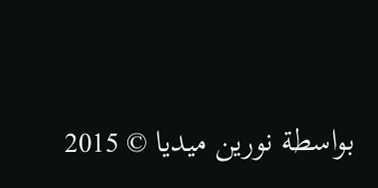بواسطة نورين ميديا © 2015